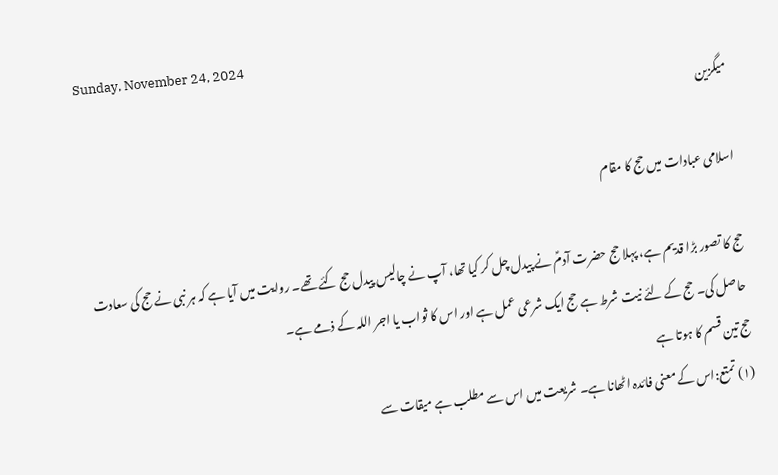Sunday, November 24, 2024
میگزین

اسلامی عبادات میں حج کا مقام

حج کا تصور بڑا قدیم ہے، پہلا حج حضرت آدمؑ نے پیدل چل کر کیا تھا، آپ نے چالیس پیدل حج کئے تھے۔ روایت میں آیا ہے کہ ہر نبی نے حج کی سعادت حاصل کی۔ حج کے لئے نیت شرط ہے حج ایک شرعی عمل ہے اور اس کا ثواب یا اجر اللہ کے ذمے ہے۔
حج تین قسم کا ہوتا ہے
(۱) تمتع:اس کے معنی فائدہ اٹھانا ہے۔ شریعت میں اس سے مطلب ہے میقات سے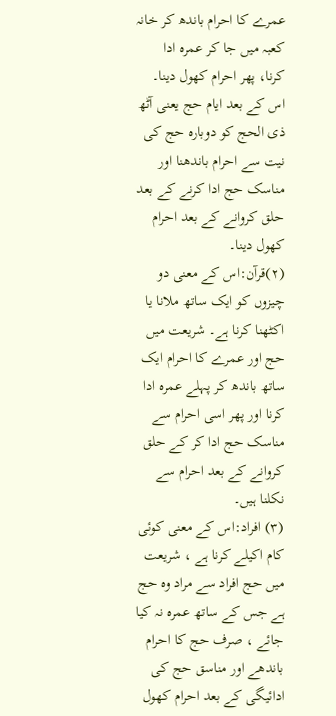عمرے کا احرام باندھ کر خانہ کعبہ میں جا کر عمرہ ادا کرنا، پھر احرام کھول دینا۔ اس کے بعد ایام حج یعنی آٹھ ذی الحج کو دوبارہ حج کی نیت سے احرام باندھنا اور مناسک حج ادا کرنے کے بعد حلق کروانے کے بعد احرام کھول دینا۔
(۲)قرآن:اس کے معنی دو چیزوں کو ایک ساتھ ملانا یا اکٹھنا کرنا ہے۔ شریعت میں حج اور عمرے کا احرام ایک ساتھ باندھ کر پہلے عمرہ ادا کرنا اور پھر اسی احرام سے مناسک حج ادا کر کے حلق کروانے کے بعد احرام سے نکلنا ہیں۔
(۳) افراد:اس کے معنی کوئی کام اکیلے کرنا ہے ، شریعت میں حج افراد سے مراد وہ حج ہے جس کے ساتھ عمرہ نہ کیا جائے ، صرف حج کا احرام باندھے اور مناسق حج کی ادائیگی کے بعد احرام کھول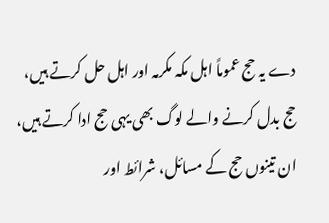دے یہ حج عموماً اہل مکہ مکرمہ اور اہل حل کرتے ہیں، حج بدل کرنے والے لوگ بھی یہی حج ادا کرتے ہیں، ان تینوں حج کے مسائل، شرائط اور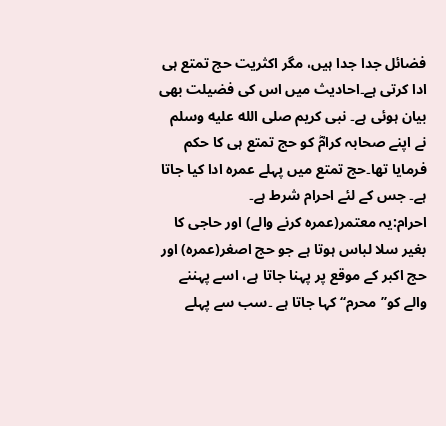فضائل جدا جدا ہیں، مگر اکثریت حج تمتع ہی ادا کرتی ہے۔احادیث میں اس کی فضیلت بھی بیان ہوئی ہے۔ نبی کریم صلى الله عليه وسلم نے اپنے صحابہ کرامؓ کو حج تمتع ہی کا حکم فرمایا تھا۔حج تمتع میں پہلے عمرہ ادا کیا جاتا ہے۔ جس کے لئے احرام شرط ہے۔
احرام:یہ معتمر(عمرہ کرنے والے) اور حاجی کا بغیر سلا لباس ہوتا ہے جو حج اصغر(عمرہ) اور حج اکبر کے موقع پر پہنا جاتا ہے، اسے پہننے والے کو’’محرم‘‘ کہا جاتا ہے ۔سب سے پہلے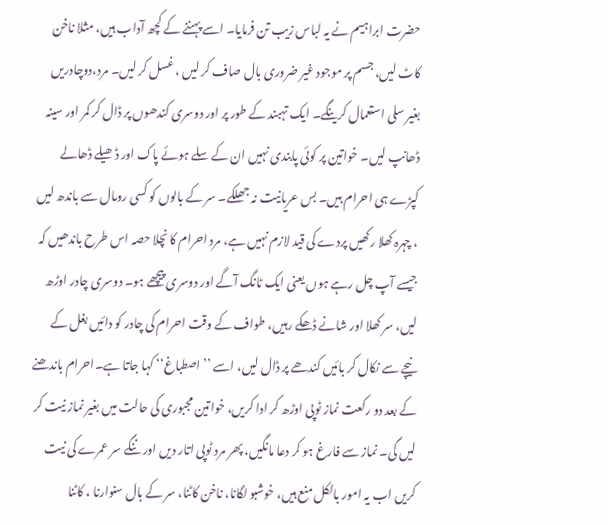حضرت ابراہیم نے یہ لباس زیب تن فرمایا۔ اسے پہننے کے کچھ آداب ہیں، مثلا ناخن کاٹ لیں، جسم پر موجود غیر ضروری بال صاف کر لیں ، غسل کر لیں۔ مرد،دوچادریں بغیر سلی استعمال کرینگے۔ ایک تہبند کے طور پر اور دوسری کندھوں پر ڈال کر کمر اور سینہ ڈھانپ لیں۔ خواتین پر کوئی پابندی نہیں ان کے سلے ہوئے پاک اور ڈھیلے ڈھالے کپڑے ہی احرام ہیں۔ بس عریانیت نہ جھلکے۔ سر کے بالوں کو کسی رومال سے باندھ لیں ، چہرہ کھلا رکھیں پردے کی قید لازم نہیں ہے، مرد احرام کا نچلا حصہ اس طرح باندھیں کہ جیسے آپ چل رہے ہوں یعنی ایک ٹانگ آگے اور دوسری پیچھے ہو۔ دوسری چادر اوڑھ لیں، سر کھلا اور شانے ڈھکے رہیں، طواف کے وقت احرام کی چادر کو دائیں بغل کے نیچے سے نکال کر بائیں کندھے پر ڈال لیں، اسے ’’اصطباغ‘‘ کہا جاتا ہے۔احرام باندھنے کے بعد دو رکعت نماز ٹوپی اوڑھ کر ادا کریں، خواتین مجبوری کی حالت میں بغیر نماز نیت کر لیں گی۔ نماز سے فارغ ہو کر دعا مانگیں، پھر مرد ٹوپی اتار دیں اور ننگے سر عمرے کی نیت کریں اب یہ امور بالکل منع ہیں، خوشبو لگانا، ناخن کاٹنا، سر کے بال سنوارنا ، کاٹنا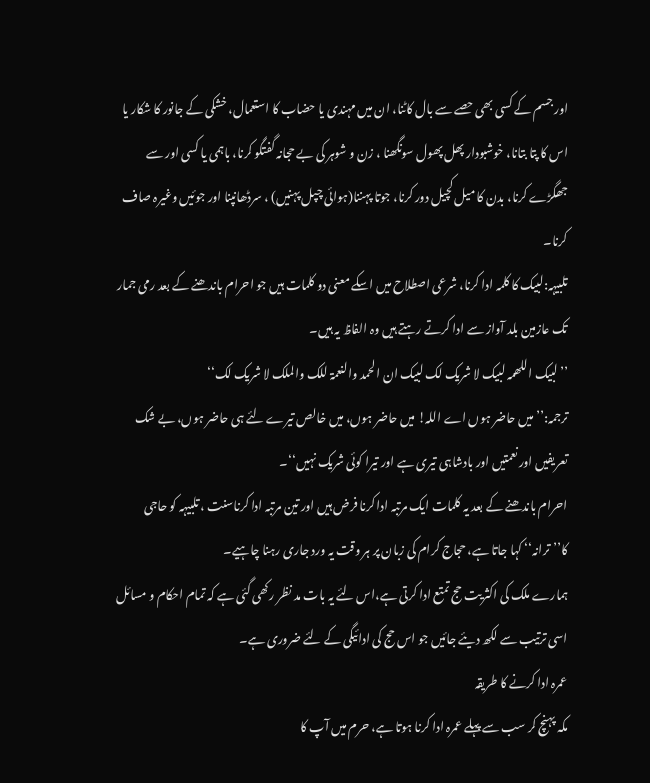اور جسم کے کسی بھی حصے سے بال کاٹنا، ان میں مہندی یا حضاب کا استعمال، خشکی کے جانور کا شکار یا اس کا پتا بتانا، خوشبودار پھل پھول سونگھنا ، زن و شوہر کی بے حجانہ گفتگو کرنا، باہمی یا کسی اور سے جھگڑے کرنا، بدن کا میل کچیل دور کرنا، جوتا پہننا(ہوائی چپل پہنیں) ، سرڈھانپنا اور جوئیں وغیرہ صاف کرنا۔
تلبیہہ:لبیک کا کلمہ ادا کرنا، شرعی اصطلاح میں اسکے معنی دو کلمات ہیں جو احرام باندھنے کے بعد رمی جمار تک عازمین بلد آواز سے ادا کرتے رہتے ہیں وہ الفاظ یہ ہیں۔
’’لبیک اللھمہ لبیک لا شریک لک لبیک ان الحمد والنعمۃ للک والملک لا شریک لک‘‘
ترجمہ:’’ میں حاضر ہوں اے اللہ! میں حاضر ہوں، میں خالص تیرے لئے ہی حاضر ہوں، بے شک تعریفیں اور نعمتیں اور بادشاہی تیری ہے اور تیرا کوئی شریک نہیں‘‘۔
احرام باندھنے کے بعد یہ کلمات ایک مرتبہ ادا کرنا فرض ہیں اور تین مرتبہ ادا کرناسنت ، تلبیہہ کو حاجی کا’’ترانہ‘‘ کہا جاتا ہے، حجاج کرام کی زبان پر ہر وقت یہ ورد جاری رہنا چاہیے۔
ہمارے ملک کی اکثریت حج تمتع ادا کرتی ہے،اس لئے یہ بات مد نظر رکھی گئی ہے کہ تمام احکام و مسائل اسی ترتیب سے لکھ دیئے جائیں جو اس حج کی ادائیگی کے لئے ضروری ہے۔
عمرہ ادا کرنے کا طریقہ
مکہ پہنچ کر سب سے پہلے عمرہ ادا کرنا ہوتا ہے، حرم میں آپ کا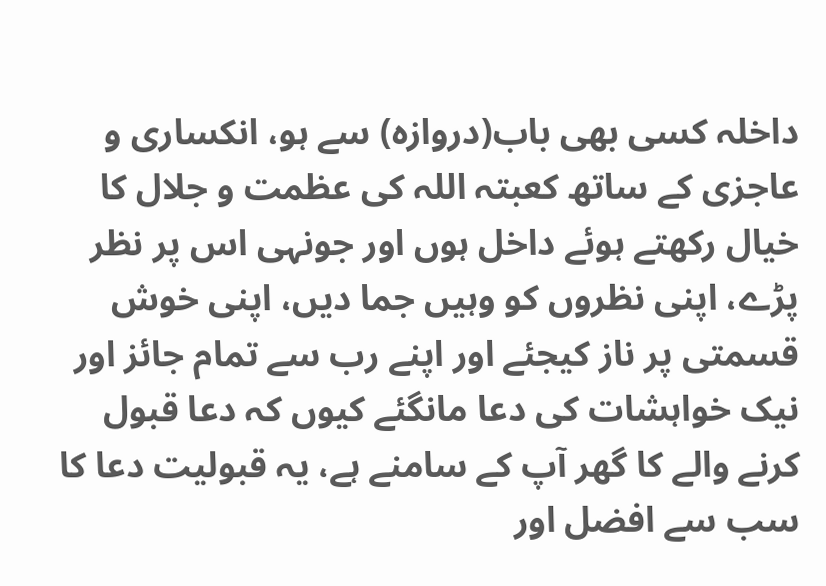داخلہ کسی بھی باب(دروازہ) سے ہو، انکساری و عاجزی کے ساتھ کعبتہ اللہ کی عظمت و جلال کا خیال رکھتے ہوئے داخل ہوں اور جونہی اس پر نظر پڑے، اپنی نظروں کو وہیں جما دیں، اپنی خوش قسمتی پر ناز کیجئے اور اپنے رب سے تمام جائز اور نیک خواہشات کی دعا مانگئے کیوں کہ دعا قبول کرنے والے کا گھر آپ کے سامنے ہے، یہ قبولیت دعا کا سب سے افضل اور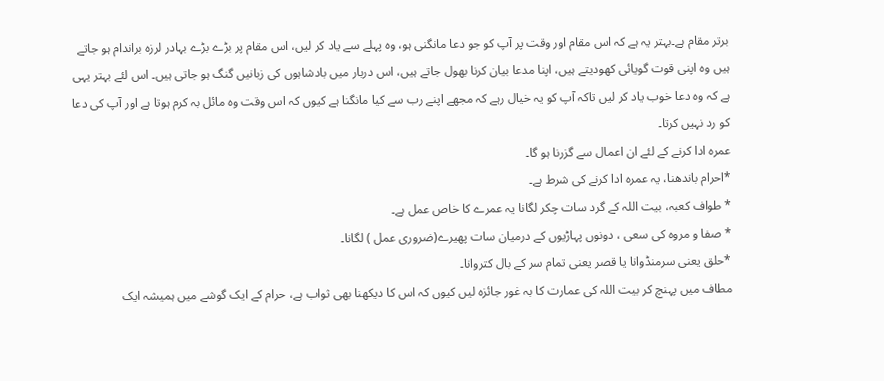برتر مقام ہے۔بہتر یہ ہے کہ اس مقام اور وقت پر آپ کو جو دعا مانگنی ہو، وہ پہلے سے یاد کر لیں، اس مقام پر بڑے بڑے بہادر لرزہ براندام ہو جاتے ہیں وہ اپنی قوت گویائی کھودیتے ہیں، اپنا مدعا بیان کرنا بھول جاتے ہیں، اس دربار میں بادشاہوں کی زبانیں گنگ ہو جاتی ہیں۔ اس لئے بہتر یہی ہے کہ وہ دعا خوب یاد کر لیں تاکہ آپ کو یہ خیال رہے کہ مجھے اپنے رب سے کیا مانگنا ہے کیوں کہ اس وقت وہ مائل بہ کرم ہوتا ہے اور آپ کی دعا کو رد نہیں کرتا۔
عمرہ ادا کرنے کے لئے ان اعمال سے گزرنا ہو گا۔
*احرام باندھنا، یہ عمرہ ادا کرنے کی شرط ہے۔
* طواف کعبہ، بیت اللہ کے گرد سات چکر لگانا یہ عمرے کا خاص عمل ہے۔
* صفا و مروہ کی سعی ، دونوں پہاڑیوں کے درمیان سات پھیرے(ضروری عمل ) لگانا۔
*حلق یعنی سرمنڈوانا یا قصر یعنی تمام سر کے بال کتروانا۔
مطاف میں پہنچ کر بیت اللہ کی عمارت کا بہ غور جائزہ لیں کیوں کہ اس کا دیکھنا بھی ثواب ہے، حرام کے ایک گوشے میں ہمیشہ ایک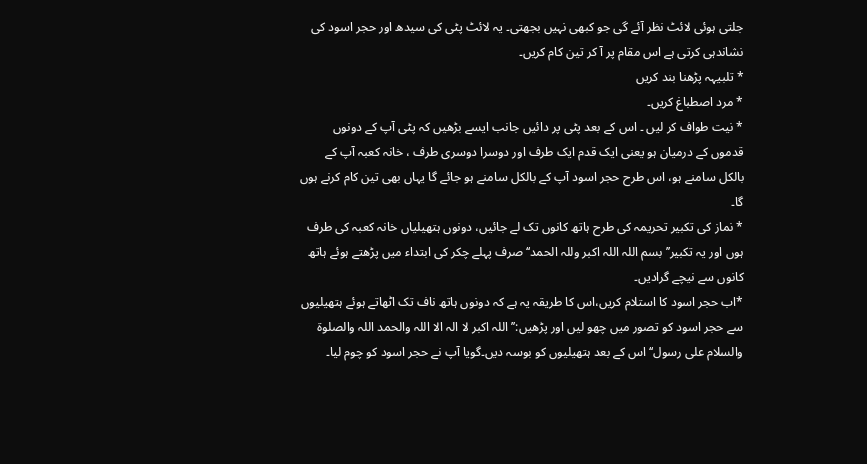جلتی ہوئی لائٹ نظر آئے گی جو کبھی نہیں بجھتی۔ یہ لائٹ پٹی کی سیدھ اور حجر اسود کی نشاندہی کرتی ہے اس مقام پر آ کر تین کام کریں۔
* تلبیہہ پڑھنا بند کریں
* مرد اصطباغ کریں۔
* نیت طواف کر لیں ۔ اس کے بعد پٹی پر دائیں جانب ایسے بڑھیں کہ پٹی آپ کے دونوں قدموں کے درمیان ہو یعنی ایک قدم ایک طرف اور دوسرا دوسری طرف ، خانہ کعبہ آپ کے بالکل سامنے ہو، اس طرح حجر اسود آپ کے بالکل سامنے ہو جائے گا یہاں بھی تین کام کرنے ہوں گا۔
* نماز کی تکبیر تحریمہ کی طرح ہاتھ کانوں تک لے جائیں، دونوں ہتھیلیاں خانہ کعبہ کی طرف ہوں اور یہ تکبیر’’بسم اللہ اللہ اکبر وللہ الحمد‘‘ صرف پہلے چکر کی ابتداء میں پڑھتے ہوئے ہاتھ کانوں سے نیچے گرادیں۔
*اب حجر اسود کا استلام کریں،اس کا طریقہ یہ ہے کہ دونوں ہاتھ ناف تک اٹھاتے ہوئے ہتھیلیوں سے حجر اسود کو تصور میں چھو لیں اور پڑھیں:’’ اللہ اکبر لا الہ الا اللہ والحمد اللہ والصلوۃ والسلام علی رسول‘‘ اس کے بعد ہتھیلیوں کو بوسہ دیں۔گویا آپ نے حجر اسود کو چوم لیا۔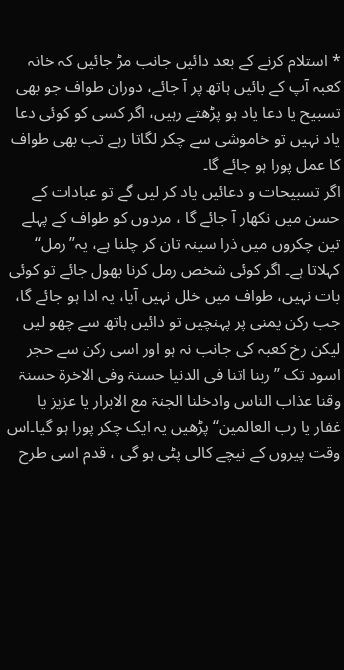* استلام کرنے کے بعد دائیں جانب مڑ جائیں کہ خانہ کعبہ آپ کے بائیں ہاتھ پر آ جائے، دوران طواف جو بھی تسبیح یا دعا یاد ہو پڑھتے رہیں، اگر کسی کو کوئی دعا یاد نہیں تو خاموشی سے چکر لگاتا رہے تب بھی طواف کا عمل پورا ہو جائے گا۔
اگر تسبیحات و دعائیں یاد کر لیں گے تو عبادات کے حسن میں نکھار آ جائے گا ، مردوں کو طواف کے پہلے تین چکروں میں ذرا سینہ تان کر چلنا ہے، یہ’’رمل‘‘ کہلاتا ہے۔ اگر کوئی شخص رمل کرنا بھول جائے تو کوئی بات نہیں، طواف میں خلل نہیں آیا، یہ ادا ہو جائے گا، جب رکن یمنی پر پہنچیں تو دائیں ہاتھ سے چھو لیں لیکن رخ کعبہ کی جانب نہ ہو اور اسی رکن سے حجر اسود تک ’’ربنا اتنا فی الدنیا حسنۃ وفی الاخرۃ حسنۃ وقنا عذاب الناس وادخلنا الجنۃ مع الابرار یا عزیز یا غفار یا رب العالمین‘‘ پڑھیں یہ ایک چکر پورا ہو گیا۔اس وقت پیروں کے نیچے کالی پٹی ہو گی ، قدم اسی طرح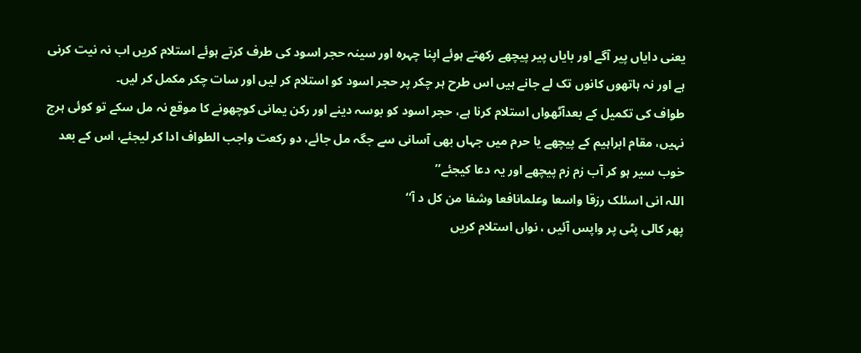یعنی دایاں پیر آگے اور بایاں پیر پیچھے رکھتے ہوئے اپنا چہرہ اور سینہ حجر اسود کی طرف کرتے ہوئے استلام کریں اب نہ نیت کرنی ہے اور نہ ہاتھوں کانوں تک لے جانے ہیں اس طرح ہر چکر پر حجر اسود کو استلام کر لیں اور سات چکر مکمل کر لیں۔
طواف کی تکمیل کے بعدآٹھواں استلام کرنا ہے، حجر اسود کو بوسہ دینے اور رکن یمانی کوچھونے کا موقع نہ مل سکے تو کوئی ہرج نہیں، مقام ابراہیم کے پیچھے یا حرم میں جہاں بھی آسانی سے جگہ مل جائے، دو رکعت واجب الطواف ادا کر لیجئے، اس کے بعد خوب سیر ہو کر آب زم زم پیچھے اور یہ دعا کیجئے’’
اللہ انی اسئلک رزقا واسعا وعلمانافعا وشفا من کل د آ‘‘
پھر کالی پٹی پر واپس آئیں ، نواں استلام کریں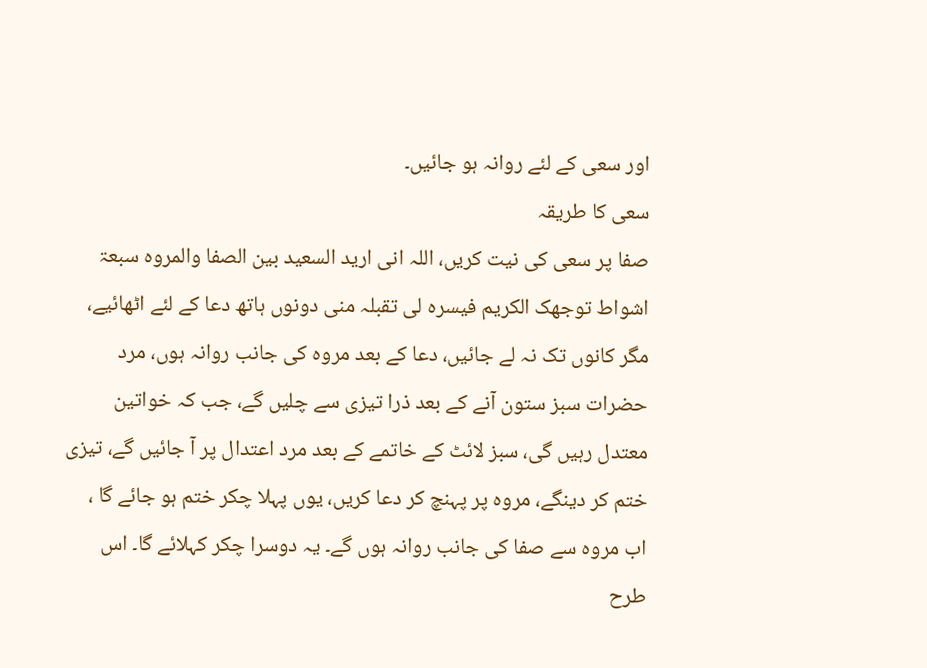اور سعی کے لئے روانہ ہو جائیں۔
سعی کا طریقہ
صفا پر سعی کی نیت کریں، اللہ انی ارید السعید بین الصفا والمروہ سبعۃ اشواط توجھک الکریم فیسرہ لی تقبلہ منی دونوں ہاتھ دعا کے لئے اٹھائیے، مگر کانوں تک نہ لے جائیں، دعا کے بعد مروہ کی جانب روانہ ہوں، مرد حضرات سبز ستون آنے کے بعد ذرا تیزی سے چلیں گے، جب کہ خواتین معتدل رہیں گی، سبز لائٹ کے خاتمے کے بعد مرد اعتدال پر آ جائیں گے، تیزی ختم کر دینگے، مروہ پر پہنچ کر دعا کریں، یوں پہلا چکر ختم ہو جائے گا ، اب مروہ سے صفا کی جانب روانہ ہوں گے۔ یہ دوسرا چکر کہلائے گا۔ اس طرح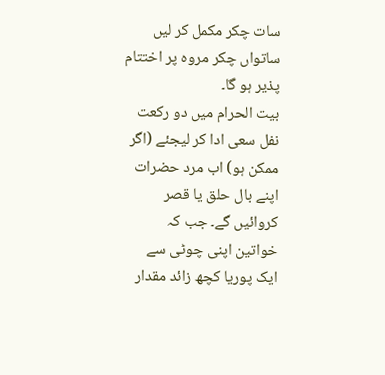سات چکر مکمل کر لیں ساتواں چکر مروہ پر اختتام پذیر ہو گا۔
بیت الحرام میں دو رکعت نفل سعی ادا کر لیجئے (اگر ممکن ہو) اب مرد حضرات اپنے بال حلق یا قصر کروائیں گے۔ جب کہ خواتین اپنی چوٹی سے ایک پوریا کچھ زائد مقدار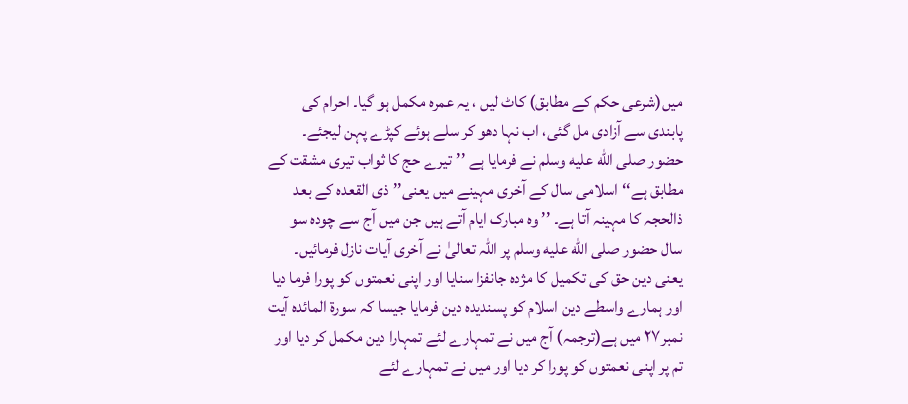میں(شرعی حکم کے مطابق) کاٹ لیں ، یہ عمرہ مکمل ہو گیا۔ احرام کی پابندی سے آزادی مل گئی، اب نہا دھو کر سلے ہوئے کپڑے پہن لیجئے۔
حضور صلى الله عليه وسلم نے فرمایا ہے ’’تیرے حج کا ثواب تیری مشقت کے مطابق ہے‘‘اسلامی سال کے آخری مہینے میں یعنی’’ذی القعدہ کے بعد ذالحجہ کا مہینہ آتا ہے۔ ’’ وہ مبارک ایام آتے ہیں جن میں آج سے چودہ سو سال حضور صلى الله عليه وسلم پر اللہ تعالیٰ نے آخری آیات نازل فرمائیں۔ یعنی دین حق کی تکمیل کا مژدہ جانفزا سنایا اور اپنی نعمتوں کو پورا فرما دیا اور ہمارے واسطے دین اسلام کو پسندیدہ دین فرمایا جیسا کہ سورۃ المائدہ آیت نمبر۲۷ میں ہے(ترجمہ) آج میں نے تمہارے لئے تمہارا دین مکمل کر دیا اور تم پر اپنی نعمتوں کو پورا کر دیا اور میں نے تمہارے لئے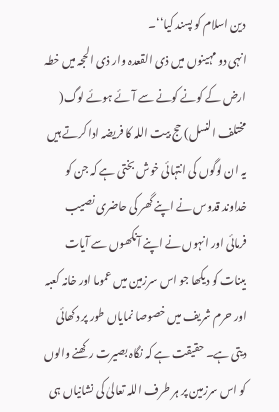دین اسلام کو پسند کیا‘‘۔
انہی دو مہینوں میں ذی القعدہ وار ذی الحجہ میں خطہ ارض کے کونے کونے سے آئے ہوئے لوگ( مختلف النسل) حج بیت اللہ کا فریضہ ادا کرتے ہیں یہ ان لوگوں کی انتہائی خوش بختی ہے کہ جن کو خداوند قدوس نے اپنے گھر کی حاضری نصیب فرمائی اور انہوں نے اپنے آنکھوں سے آیات بینات کو دیکھا جو اس سرزمین میں عموما اور خانہ کعبہ اور حرم شریف میں خصوصا نمایاں طور پر دکھائی دیتی ہے۔ حقیقت ہے کہ نگاہ بصیرت رکھنے والوں کو اس سرزمین پر ہر طرف اللہ تعالیٰ کی نشانیاں ہی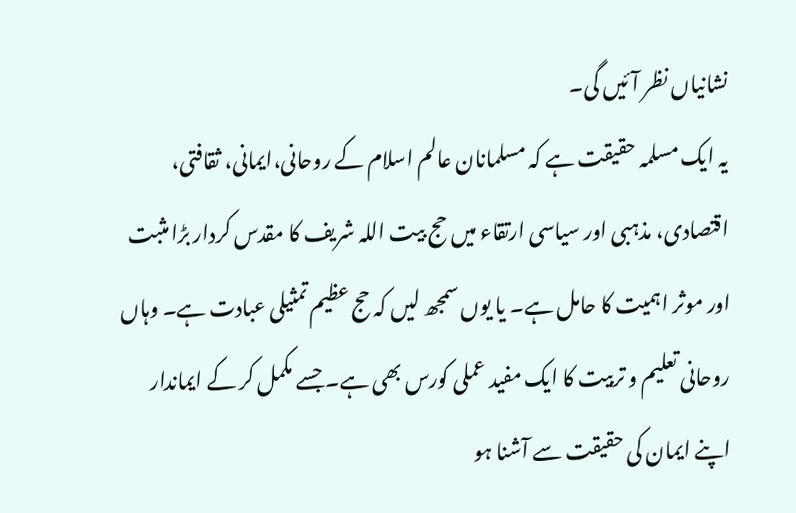نشانیاں نظر آئیں گی۔
یہ ایک مسلمہ حقیقت ہے کہ مسلمانان عالم اسلام کے روحانی،ایمانی، ثقافتی، اقتصادی، مذہبی اور سیاسی ارتقاء میں حج بیت اللہ شریف کا مقدس کردار بڑا مثبت اور موثر اہمیت کا حامل ہے۔ یا یوں سمجھ لیں کہ حج عظیم تمثیلی عبادت ہے۔ وہاں روحانی تعلیم و تربیت کا ایک مفید عملی کورس بھی ہے۔ جسے مکمل کر کے ایماندار اپنے ایمان کی حقیقت سے آشنا ہو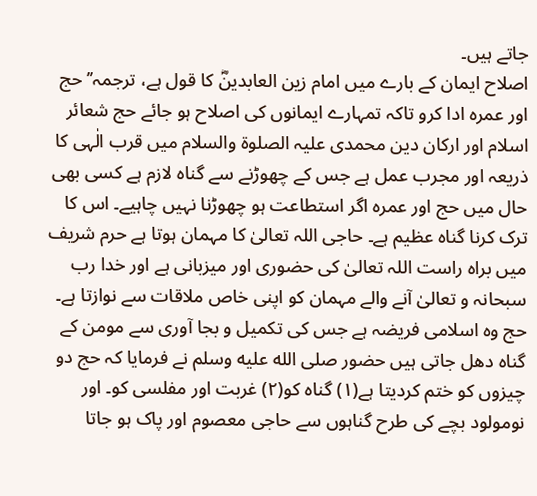جاتے ہیں۔
اصلاح ایمان کے بارے میں امام زین العابدینؓ کا قول ہے، ترجمہ’’حج اور عمرہ ادا کرو تاکہ تمہارے ایمانوں کی اصلاح ہو جائے حج شعائر اسلام اور ارکان دین محمدی علیہ الصلوۃ والسلام میں قرب الٰہی کا ذریعہ اور مجرب عمل ہے جس کے چھوڑنے سے گناہ لازم ہے کسی بھی حال میں حج اور عمرہ اگر استطاعت ہو چھوڑنا نہیں چاہیے۔ اس کا ترک کرنا گناہ عظیم ہے۔ حاجی اللہ تعالیٰ کا مہمان ہوتا ہے حرم شریف میں براہ راست اللہ تعالیٰ کی حضوری اور میزبانی ہے اور خدا رب سبحانہ و تعالیٰ آنے والے مہمان کو اپنی خاص ملاقات سے نوازتا ہے۔
حج وہ اسلامی فریضہ ہے جس کی تکمیل و بجا آوری سے مومن کے گناہ دھل جاتی ہیں حضور صلى الله عليه وسلم نے فرمایا کہ حج دو چیزوں کو ختم کردیتا ہے(۱) گناہ کو(۲) غربت اور مفلسی کو۔ اور نومولود بچے کی طرح گناہوں سے حاجی معصوم اور پاک ہو جاتا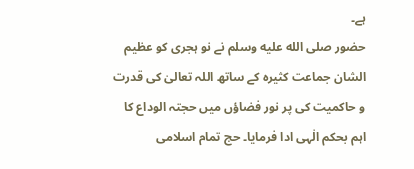ہے۔
حضور صلى الله عليه وسلم نے نو ہجری کو عظیم الشان جماعت کثیرہ کے ساتھ اللہ تعالیٰ کی قدرت و حاکمیت کی پر نور فضاؤں میں حجتہ الوداع کا اہم بحکم الٰہی ادا فرمایا۔ حج تمام اسلامی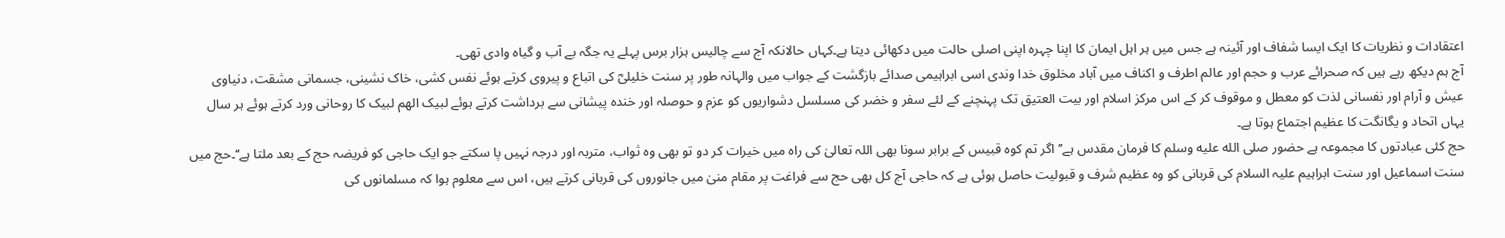اعتقادات و نظریات کا ایک ایسا شفاف اور آئینہ ہے جس میں ہر اہل ایمان کا اپنا چہرہ اپنی اصلی حالت میں دکھائی دیتا ہے۔کہاں حالانکہ آج سے چالیس ہزار برس پہلے یہ جگہ بے آب و گیاہ وادی تھی۔
آج ہم دیکھ رہے ہیں کہ صحرائے عرب و حجم اور عالم اطرف و اکناف میں آباد مخلوق خدا وندی اسی ابراہیمی صدائے بازگشت کے جواب میں والہانہ طور پر سنت خلیلیؓ کی اتباع و پیروی کرتے ہوئے نفس کشی، خاک نشینی، جسمانی مشقت، دنیاوی عیش و آرام اور نفسانی لذت کو معطل و موقوف کر کے اس مرکز اسلام اور بیت العتیق تک پہنچنے کے لئے سفر و خضر کی مسلسل دشواریوں کو عزم و حوصلہ اور خندہ پیشانی سے برداشت کرتے ہوئے لبیک الھم لبیک کا روحانی ورد کرتے ہوئے ہر سال یہاں اتحاد و یگانگت کا عظیم اجتماع ہوتا ہے۔
حج کئی عبادتوں کا مجموعہ ہے حضور صلى الله عليه وسلم کا فرمان مقدس ہے’’اگر تم کوہ قبیس کے برابر سونا بھی اللہ تعالیٰ کی راہ میں خیرات کر دو تو بھی وہ ثواب، متربہ اور درجہ نہیں پا سکتے جو ایک حاجی کو فریضہ حج کے بعد ملتا ہے‘‘۔حج میں سنت اسماعیل اور سنت ابراہیم علیہ السلام کی قربانی کو وہ عظیم شرف و قبولیت حاصل ہوئی ہے کہ حاجی آج کل بھی حج سے فراغت پر مقام منیٰ میں جانوروں کی قربانی کرتے ہیں، اس سے معلوم ہوا کہ مسلمانوں کی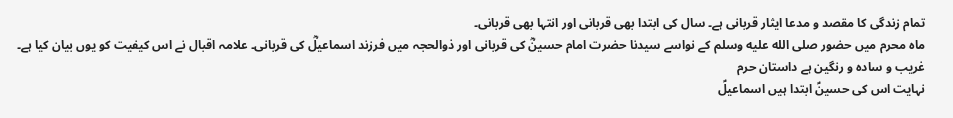تمام زندگی کا مقصد و مدعا ایثار قربانی ہے۔ سال کی ابتدا بھی قربانی اور انتہا بھی قربانی۔
ماہ محرم میں حضور صلى الله عليه وسلم کے نواسے سیدنا حضرت امام حسینؓ کی قربانی اور ذوالحجہ میں فرزند اسماعیلؓ کی قربانی۔ علامہ اقبال نے اس کیفیت کو یوں بیان کیا ہے۔
غریب و سادہ و رنگین ہے داستان حرم
نہایت اس کی حسینؑ ابتدا ہیں اسماعیلؑ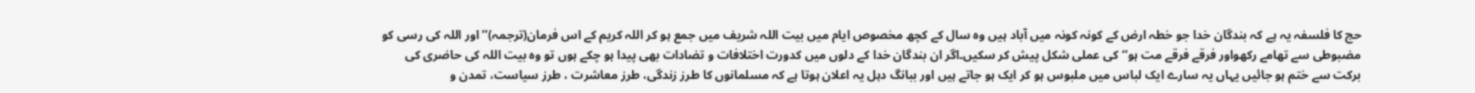حج کا فلسفہ یہ ہے کہ بندگان خدا جو خطہ ارض کے کونہ کونہ میں آباد ہیں وہ سال کے کچھ مخصوص ایام میں بیت اللہ شریف میں جمع ہو کر اللہ کریم کے اس فرمان(ترجمہ)’’ اور اللہ کی رسی کو مضبوطی سے تھامے رکھواور فرقے فرقے مت ہو‘‘کی عملی شکل پیش کر سکیں۔اگر ان بندگان خدا کے دلوں میں کدورت اختلافات و تضادات بھی پیدا ہو چکے ہوں تو وہ بیت اللہ کی حاضری کی برکت سے ختم ہو جائیں یہاں یہ سارے ایک لباس میں ملبوس ہو کر ایک ہو جاتے ہیں اور ببانگ دہل یہ اعلان ہوتا ہے کہ مسلمانوں کا طرز زندگی، طرز معاشرت ، طرز سیاست، تمدن و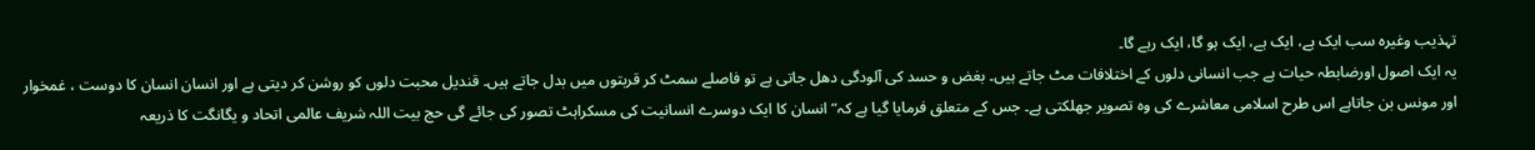تہذیب وغیرہ سب ایک ہے، ایک ہے، ایک ہو گا، ایک رہے گا۔
یہ ایک اصول اورضابطہ حیات ہے جب انسانی دلوں کے اختلافات مٹ جاتے ہیں۔ بغض و حسد کی آلودگی دھل جاتی ہے تو فاصلے سمٹ کر قربتوں میں بدل جاتے ہیں۔ قندیل محبت دلوں کو روشن کر دیتی ہے اور انسان انسان کا دوست ، غمخوار اور مونس بن جاتاہے اس طرح اسلامی معاشرے کی وہ تصویر جھلکتی ہے۔ جس کے متعلق فرمایا گیا ہے کہ’’انسان کا ایک دوسرے انسانیت کی مسکراہٹ تصور کی جائے گی حج بیت اللہ شریف عالمی اتحاد و یگانگت کا ذریعہ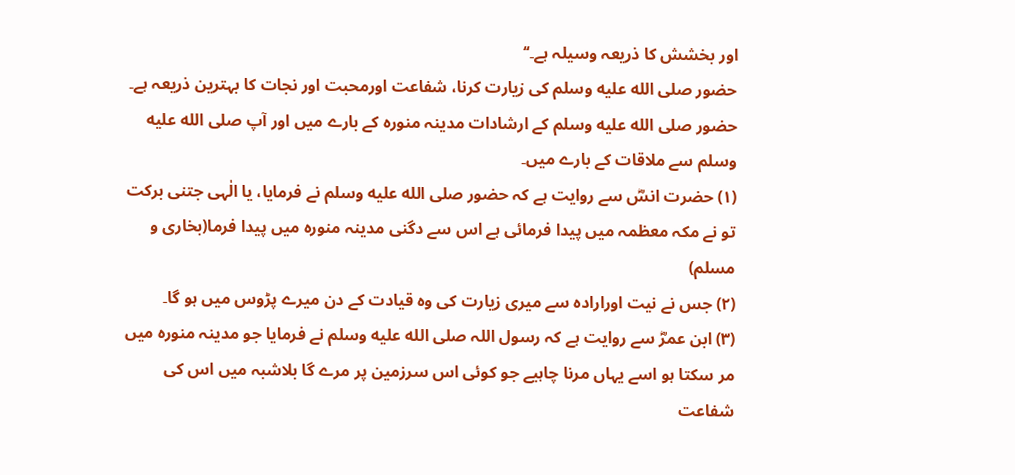اور بخشش کا ذریعہ وسیلہ ہے۔‘‘
حضور صلى الله عليه وسلم کی زیارت کرنا، شفاعت اورمحبت اور نجات کا بہترین ذریعہ ہے۔
حضور صلى الله عليه وسلم کے ارشادات مدینہ منورہ کے بارے میں اور آپ صلى الله عليه وسلم سے ملاقات کے بارے میں۔
(۱) حضرت انسؓ سے روایت ہے کہ حضور صلى الله عليه وسلم نے فرمایا، یا الٰہی جتنی برکت تو نے مکہ معظمہ میں پیدا فرمائی ہے اس سے دگنی مدینہ منورہ میں پیدا فرما(بخاری و مسلم)
(۲) جس نے نیت اورارادہ سے میری زیارت کی وہ قیادت کے دن میرے پڑوس میں ہو گا۔
(۳) ابن عمرؓ سے روایت ہے کہ رسول اللہ صلى الله عليه وسلم نے فرمایا جو مدینہ منورہ میں مر سکتا ہو اسے یہاں مرنا چاہیے جو کوئی اس سرزمین پر مرے گا بلاشبہ میں اس کی شفاعت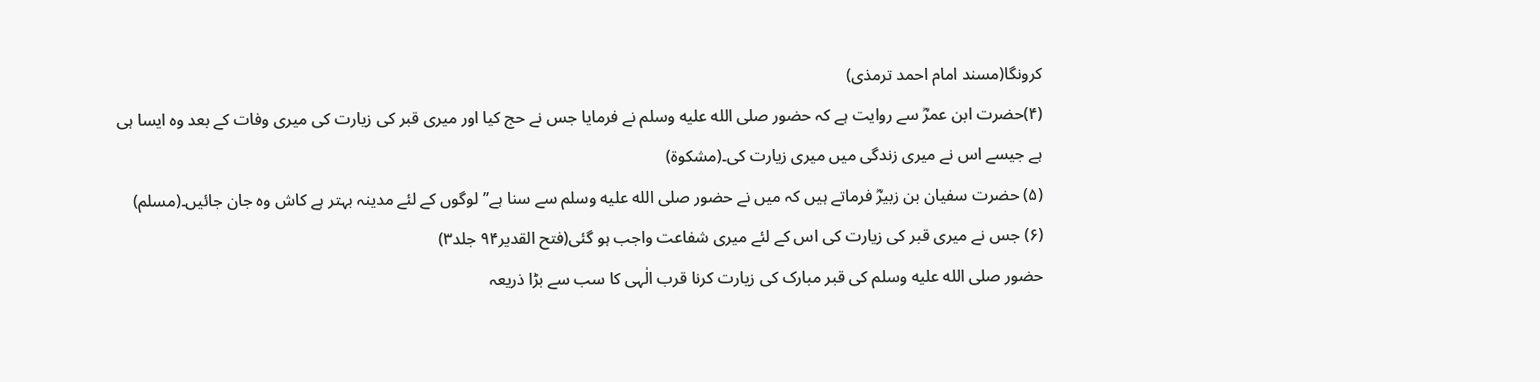کرونگا(مسند امام احمد ترمذی)
(۴)حضرت ابن عمرؓ سے روایت ہے کہ حضور صلى الله عليه وسلم نے فرمایا جس نے حج کیا اور میری قبر کی زیارت کی میری وفات کے بعد وہ ایسا ہی ہے جیسے اس نے میری زندگی میں میری زیارت کی۔(مشکوۃ)
(۵) حضرت سفیان بن زبیرؓ فرماتے ہیں کہ میں نے حضور صلى الله عليه وسلم سے سنا ہے’’لوگوں کے لئے مدینہ بہتر ہے کاش وہ جان جائیں۔(مسلم)
(۶) جس نے میری قبر کی زیارت کی اس کے لئے میری شفاعت واجب ہو گئی(فتح القدیر۹۴ جلد۳)
حضور صلى الله عليه وسلم کی قبر مبارک کی زیارت کرنا قرب الٰہی کا سب سے بڑا ذریعہ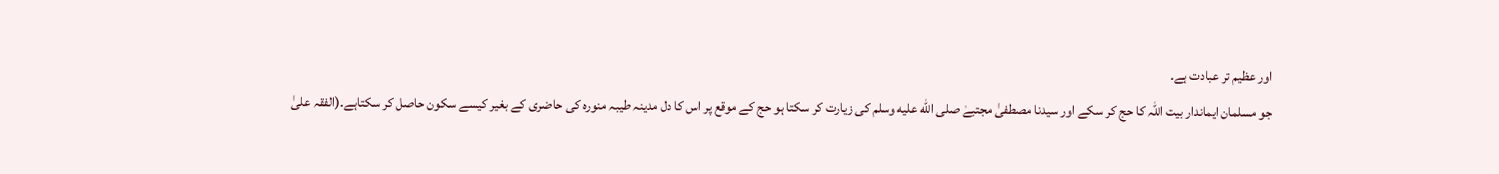اور عظیم تر عبادت ہے۔
جو مسلمان ایماندار بیت اللہ کا حج کر سکے اور سیدنا مصطفیٰ مجتبےٰ صلى الله عليه وسلم کی زیارت کر سکتا ہو حج کے موقع پر اس کا دل مدینہ طیبہ منورہ کی حاضری کے بغیر کیسے سکون حاصل کر سکتاہے۔(الفقہ علیٰ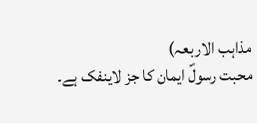مذاہب الاربعہ)
محبت رسولؐ ایمان کا جز لاینفک ہے۔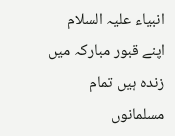انبیاء علیہ السلام اپنے قبور مبارکہ میں زندہ ہیں تمام مسلمانوں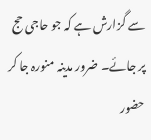سے گزارش ہے کہ جو حاجی حج پر جائے۔ ضرور مدینہ منورہ جا کر حضور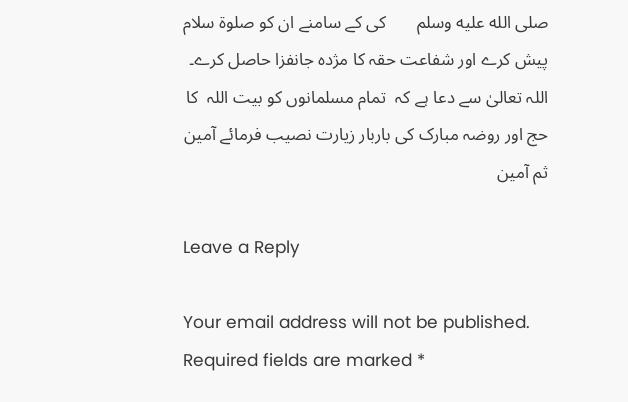صلى الله عليه وسلم       کی کے سامنے ان کو صلوۃ سلام پیش کرے اور شفاعت حقہ کا مژدہ جانفزا حاصل کرے۔ اللہ تعالیٰ سے دعا ہے کہ  تمام مسلمانوں کو بیت اللہ  کا حج اور روضہ مبارک کی باربار زیارت نصیب فرمائے آمین ثم آمین

Leave a Reply

Your email address will not be published. Required fields are marked *